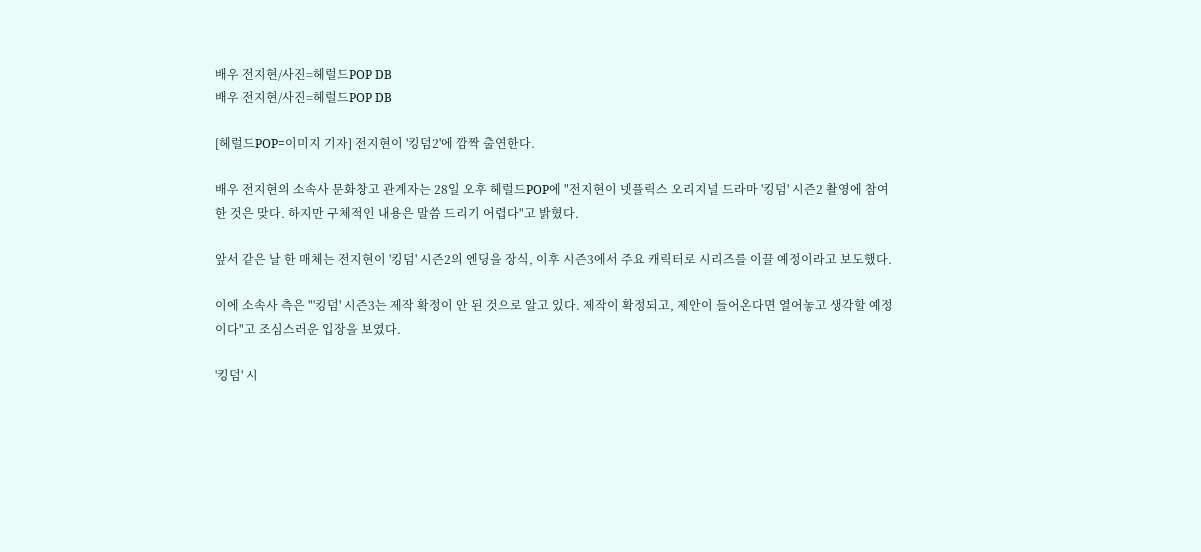배우 전지현/사진=헤럴드POP DB
배우 전지현/사진=헤럴드POP DB

[헤럴드POP=이미지 기자] 전지현이 '킹덤2'에 깜짝 출연한다.

배우 전지현의 소속사 문화창고 관계자는 28일 오후 헤럴드POP에 "전지현이 넷플릭스 오리지널 드라마 '킹덤' 시즌2 촬영에 참여한 것은 맞다. 하지만 구체적인 내용은 말씀 드리기 어렵다"고 밝혔다.

앞서 같은 날 한 매체는 전지현이 '킹덤' 시즌2의 엔딩을 장식, 이후 시즌3에서 주요 캐릭터로 시리즈를 이끌 예정이라고 보도했다.

이에 소속사 측은 "'킹덤' 시즌3는 제작 확정이 안 된 것으로 알고 있다. 제작이 확정되고, 제안이 들어온다면 열어놓고 생각할 예정이다"고 조심스러운 입장을 보였다.

'킹덤' 시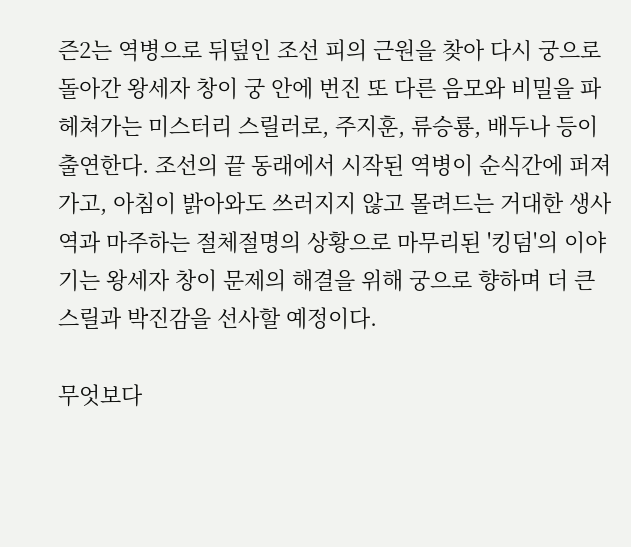즌2는 역병으로 뒤덮인 조선 피의 근원을 찾아 다시 궁으로 돌아간 왕세자 창이 궁 안에 번진 또 다른 음모와 비밀을 파헤쳐가는 미스터리 스릴러로, 주지훈, 류승룡, 배두나 등이 출연한다. 조선의 끝 동래에서 시작된 역병이 순식간에 퍼져가고, 아침이 밝아와도 쓰러지지 않고 몰려드는 거대한 생사역과 마주하는 절체절명의 상황으로 마무리된 '킹덤'의 이야기는 왕세자 창이 문제의 해결을 위해 궁으로 향하며 더 큰 스릴과 박진감을 선사할 예정이다.

무엇보다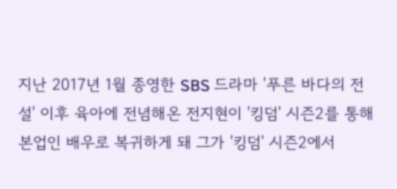지난 2017년 1월 종영한 SBS 드라마 '푸른 바다의 전설' 이후 육아에 전념해온 전지현이 '킹덤' 시즌2를 통해 본업인 배우로 복귀하게 돼 그가 '킹덤' 시즌2에서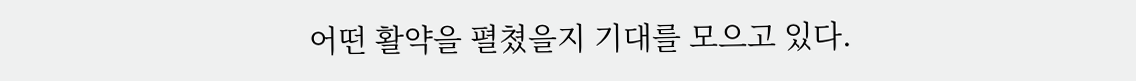어떤 활약을 펼쳤을지 기대를 모으고 있다.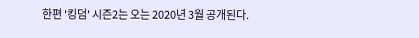한편 '킹덤' 시즌2는 오는 2020년 3월 공개된다.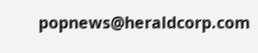popnews@heraldcorp.com